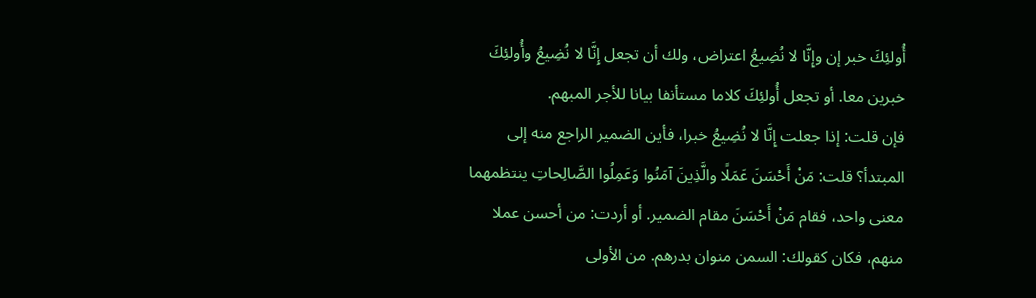أُولئِكَ خبر إن وإِنَّا لا نُضِيعُ اعتراض، ولك أن تجعل إِنَّا لا نُضِيعُ وأُولئِكَ خبرين معا. أو تجعل أُولئِكَ كلاما مستأنفا بيانا للأجر المبهم.
فإن قلت: إذا جعلت إِنَّا لا نُضِيعُ خبرا، فأين الضمير الراجع منه إلى المبتدأ؟ قلت: مَنْ أَحْسَنَ عَمَلًا والَّذِينَ آمَنُوا وَعَمِلُوا الصَّالِحاتِ ينتظمهما معنى واحد، فقام مَنْ أَحْسَنَ مقام الضمير. أو أردت: من أحسن عملا منهم، فكان كقولك: السمن منوان بدرهم. من الأولى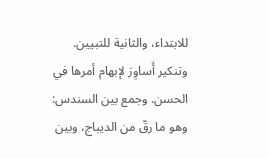للابتداء، والثانية للتبيين.
وتنكير أَساوِرَ لإبهام أمرها في الحسن. وجمع بين السندس: وهو ما رقّ من الديباج، وبين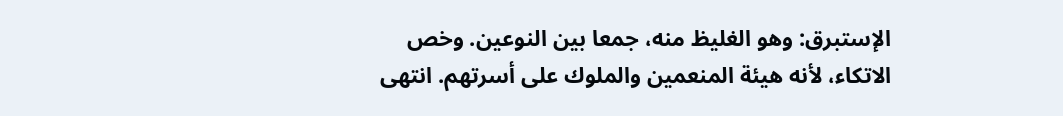الإستبرق: وهو الغليظ منه، جمعا بين النوعين. وخص الاتكاء، لأنه هيئة المنعمين والملوك على أسرتهم. انتهى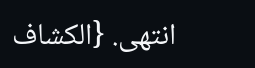انتهى. {الكشاف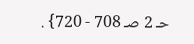حـ 2 صـ 708 - 720} .